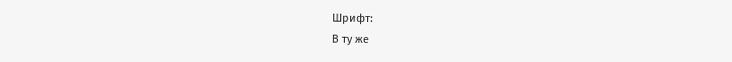Шрифт:
В ту же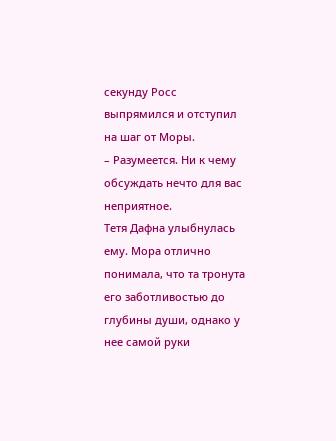секунду Росс выпрямился и отступил на шаг от Моры.
– Разумеется. Ни к чему обсуждать нечто для вас неприятное.
Тетя Дафна улыбнулась ему. Мора отлично понимала, что та тронута его заботливостью до глубины души, однако у нее самой руки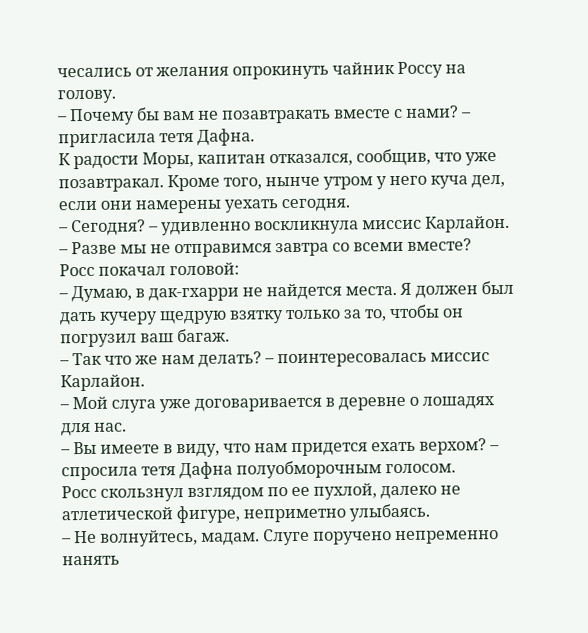чесались от желания опрокинуть чайник Россу на голову.
– Почему бы вам не позавтракать вместе с нами? – пригласила тетя Дафна.
К радости Моры, капитан отказался, сообщив, что уже позавтракал. Кроме того, нынче утром у него куча дел, если они намерены уехать сегодня.
– Сегодня? – удивленно воскликнула миссис Карлайон. – Разве мы не отправимся завтра со всеми вместе?
Росс покачал головой:
– Думаю, в дак-гхарри не найдется места. Я должен был дать кучеру щедрую взятку только за то, чтобы он погрузил ваш багаж.
– Так что же нам делать? – поинтересовалась миссис Карлайон.
– Мой слуга уже договаривается в деревне о лошадях для нас.
– Вы имеете в виду, что нам придется ехать верхом? – спросила тетя Дафна полуобморочным голосом.
Росс скользнул взглядом по ее пухлой, далеко не атлетической фигуре, неприметно улыбаясь.
– Не волнуйтесь, мадам. Слуге поручено непременно нанять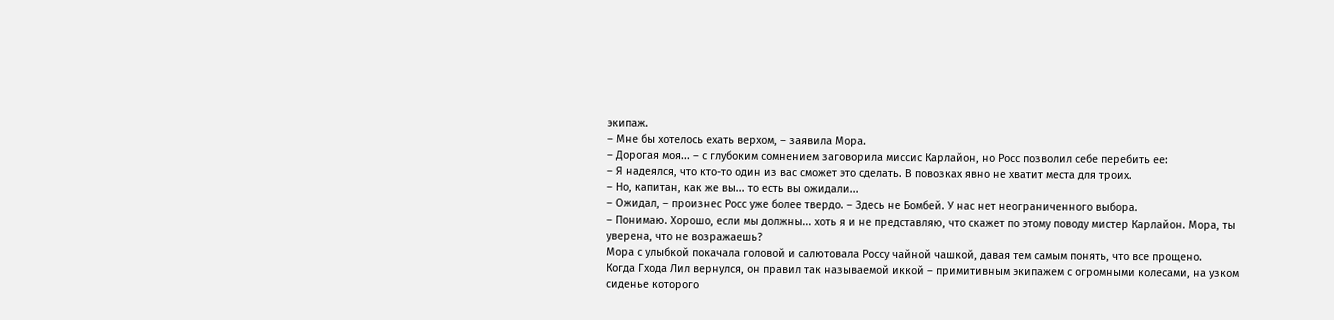экипаж.
– Мне бы хотелось ехать верхом, – заявила Мора.
– Дорогая моя... – с глубоким сомнением заговорила миссис Карлайон, но Росс позволил себе перебить ее:
– Я надеялся, что кто-то один из вас сможет это сделать. В повозках явно не хватит места для троих.
– Но, капитан, как же вы... то есть вы ожидали...
– Ожидал, – произнес Росс уже более твердо. – Здесь не Бомбей. У нас нет неограниченного выбора.
– Понимаю. Хорошо, если мы должны... хоть я и не представляю, что скажет по этому поводу мистер Карлайон. Мора, ты уверена, что не возражаешь?
Мора с улыбкой покачала головой и салютовала Россу чайной чашкой, давая тем самым понять, что все прощено.
Когда Гхода Лил вернулся, он правил так называемой иккой – примитивным экипажем с огромными колесами, на узком сиденье которого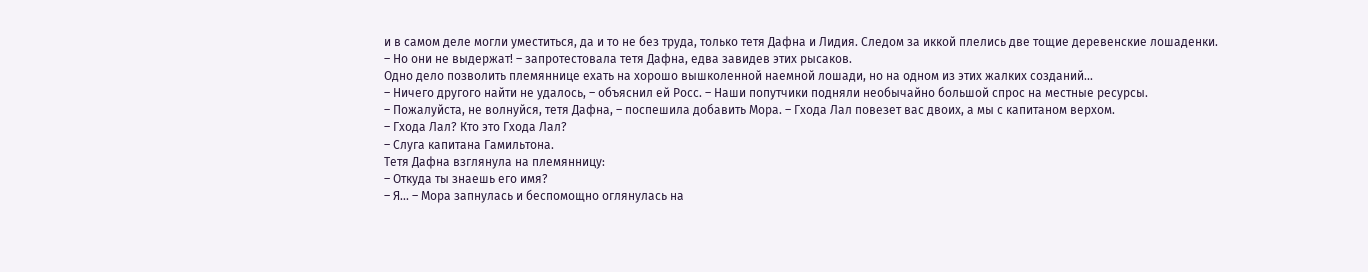и в самом деле могли уместиться, да и то не без труда, только тетя Дафна и Лидия. Следом за иккой плелись две тощие деревенские лошаденки.
– Но они не выдержат! – запротестовала тетя Дафна, едва завидев этих рысаков.
Одно дело позволить племяннице ехать на хорошо вышколенной наемной лошади, но на одном из этих жалких созданий...
– Ничего другого найти не удалось, – объяснил ей Росс. – Наши попутчики подняли необычайно большой спрос на местные ресурсы.
– Пожалуйста, не волнуйся, тетя Дафна, – поспешила добавить Мора. – Гхода Лал повезет вас двоих, а мы с капитаном верхом.
– Гхода Лал? Кто это Гхода Лал?
– Слуга капитана Гамильтона.
Тетя Дафна взглянула на племянницу:
– Откуда ты знаешь его имя?
– Я... – Мора запнулась и беспомощно оглянулась на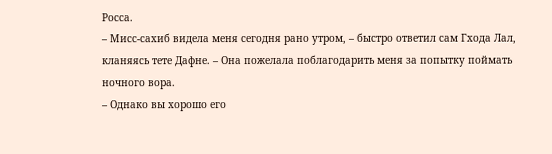Росса.
– Мисс-сахиб видела меня сегодня рано утром, – быстро ответил сам Гхода Лал, кланяясь тете Дафне. – Она пожелала поблагодарить меня за попытку поймать ночного вора.
– Однако вы хорошо его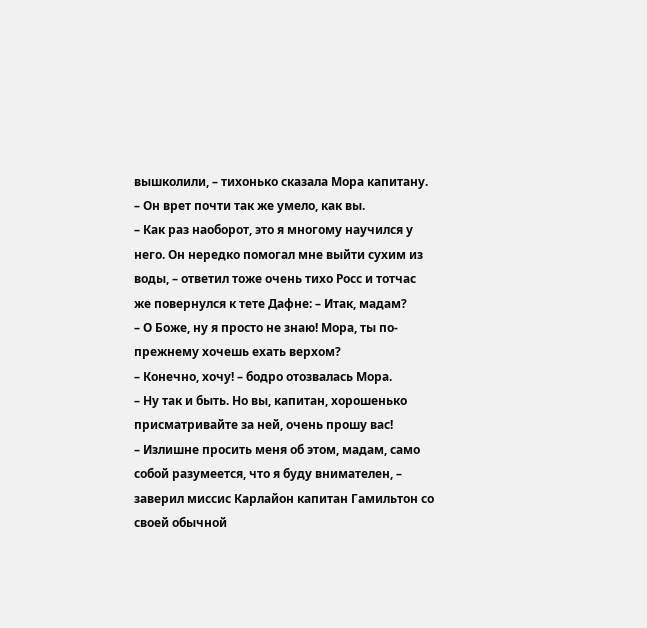вышколили, – тихонько сказала Мора капитану. – Он врет почти так же умело, как вы.
– Как раз наоборот, это я многому научился у него. Он нередко помогал мне выйти сухим из воды, – ответил тоже очень тихо Росс и тотчас же повернулся к тете Дафне: – Итак, мадам?
– О Боже, ну я просто не знаю! Мора, ты по-прежнему хочешь ехать верхом?
– Конечно, хочу! – бодро отозвалась Мора.
– Ну так и быть. Но вы, капитан, хорошенько присматривайте за ней, очень прошу вас!
– Излишне просить меня об этом, мадам, само собой разумеется, что я буду внимателен, – заверил миссис Карлайон капитан Гамильтон со своей обычной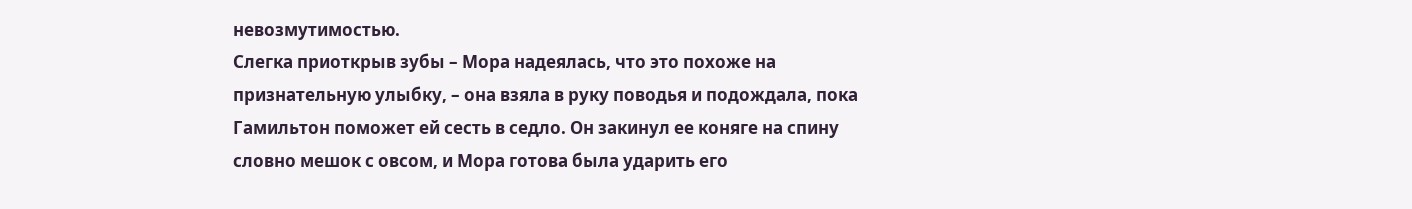невозмутимостью.
Слегка приоткрыв зубы – Мора надеялась, что это похоже на признательную улыбку, – она взяла в руку поводья и подождала, пока Гамильтон поможет ей сесть в седло. Он закинул ее коняге на спину словно мешок с овсом, и Мора готова была ударить его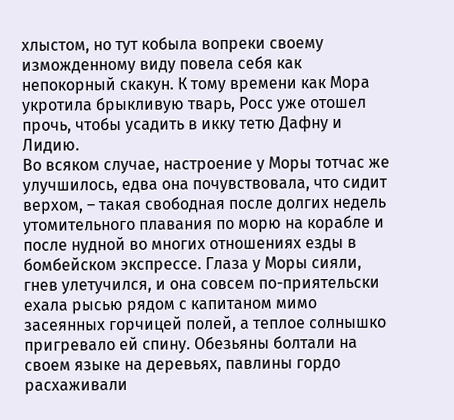хлыстом, но тут кобыла вопреки своему изможденному виду повела себя как непокорный скакун. К тому времени как Мора укротила брыкливую тварь, Росс уже отошел прочь, чтобы усадить в икку тетю Дафну и Лидию.
Во всяком случае, настроение у Моры тотчас же улучшилось, едва она почувствовала, что сидит верхом, – такая свободная после долгих недель утомительного плавания по морю на корабле и после нудной во многих отношениях езды в бомбейском экспрессе. Глаза у Моры сияли, гнев улетучился, и она совсем по-приятельски ехала рысью рядом с капитаном мимо засеянных горчицей полей, а теплое солнышко пригревало ей спину. Обезьяны болтали на своем языке на деревьях, павлины гордо расхаживали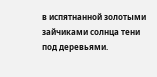в испятнанной золотыми зайчиками солнца тени под деревьями.